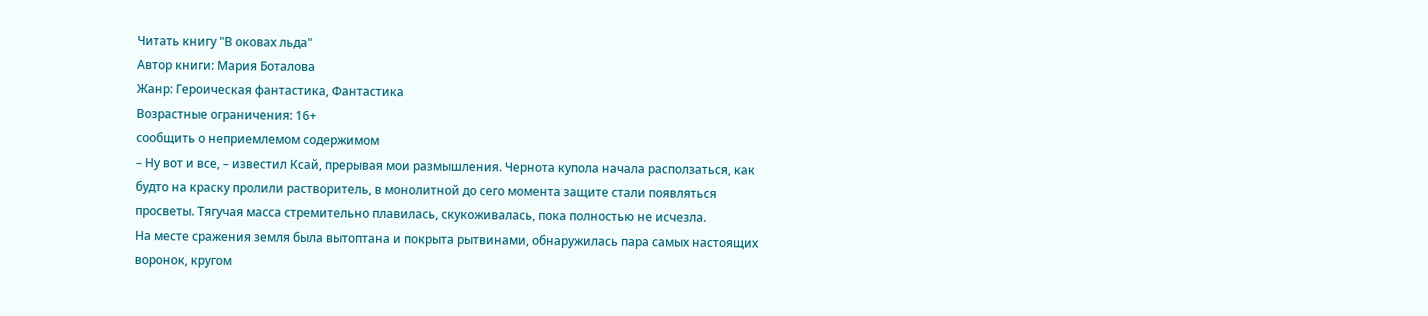Читать книгу "В оковах льда"
Автор книги: Мария Боталова
Жанр: Героическая фантастика, Фантастика
Возрастные ограничения: 16+
сообщить о неприемлемом содержимом
– Ну вот и все, – известил Ксай, прерывая мои размышления. Чернота купола начала расползаться, как будто на краску пролили растворитель, в монолитной до сего момента защите стали появляться просветы. Тягучая масса стремительно плавилась, скукоживалась, пока полностью не исчезла.
На месте сражения земля была вытоптана и покрыта рытвинами, обнаружилась пара самых настоящих воронок, кругом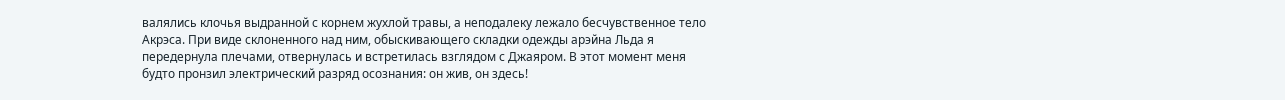валялись клочья выдранной с корнем жухлой травы, а неподалеку лежало бесчувственное тело Акрэса. При виде склоненного над ним, обыскивающего складки одежды арэйна Льда я передернула плечами, отвернулась и встретилась взглядом с Джаяром. В этот момент меня будто пронзил электрический разряд осознания: он жив, он здесь!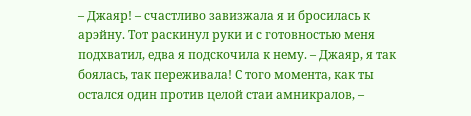– Джаяр! – счастливо завизжала я и бросилась к арэйну. Тот раскинул руки и с готовностью меня подхватил, едва я подскочила к нему. – Джаяр, я так боялась, так переживала! С того момента, как ты остался один против целой стаи амникралов, –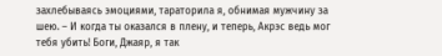захлебываясь эмоциями, тараторила я, обнимая мужчину за шею. – И когда ты оказался в плену, и теперь, Акрэс ведь мог тебя убить! Боги, Джаяр, я так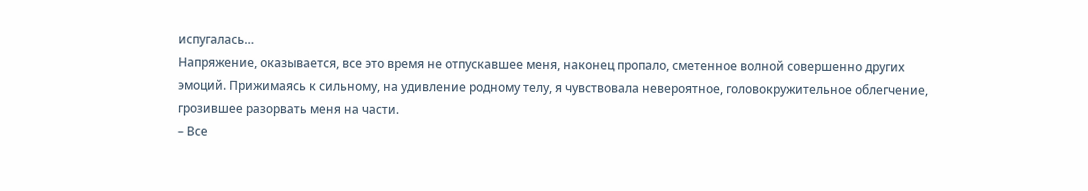испугалась…
Напряжение, оказывается, все это время не отпускавшее меня, наконец пропало, сметенное волной совершенно других эмоций. Прижимаясь к сильному, на удивление родному телу, я чувствовала невероятное, головокружительное облегчение, грозившее разорвать меня на части.
– Все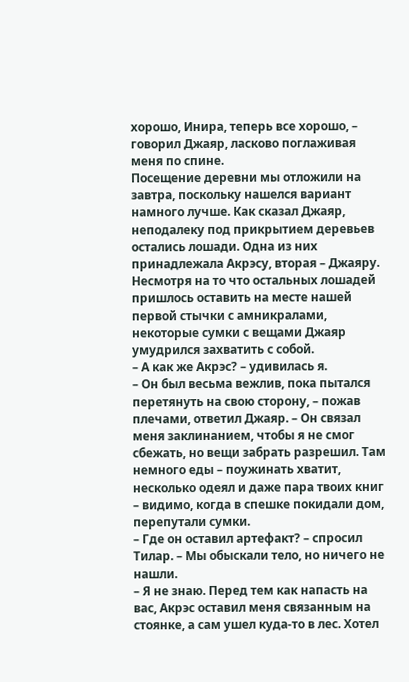хорошо, Инира, теперь все хорошо, – говорил Джаяр, ласково поглаживая меня по спине.
Посещение деревни мы отложили на завтра, поскольку нашелся вариант намного лучше. Как сказал Джаяр, неподалеку под прикрытием деревьев остались лошади. Одна из них принадлежала Акрэсу, вторая – Джаяру. Несмотря на то что остальных лошадей пришлось оставить на месте нашей первой стычки с амникралами, некоторые сумки с вещами Джаяр умудрился захватить с собой.
– А как же Акрэс? – удивилась я.
– Он был весьма вежлив, пока пытался перетянуть на свою сторону, – пожав плечами, ответил Джаяр. – Он связал меня заклинанием, чтобы я не смог сбежать, но вещи забрать разрешил. Там немного еды – поужинать хватит, несколько одеял и даже пара твоих книг – видимо, когда в спешке покидали дом, перепутали сумки.
– Где он оставил артефакт? – спросил Тилар. – Мы обыскали тело, но ничего не нашли.
– Я не знаю. Перед тем как напасть на вас, Акрэс оставил меня связанным на стоянке, а сам ушел куда-то в лес. Хотел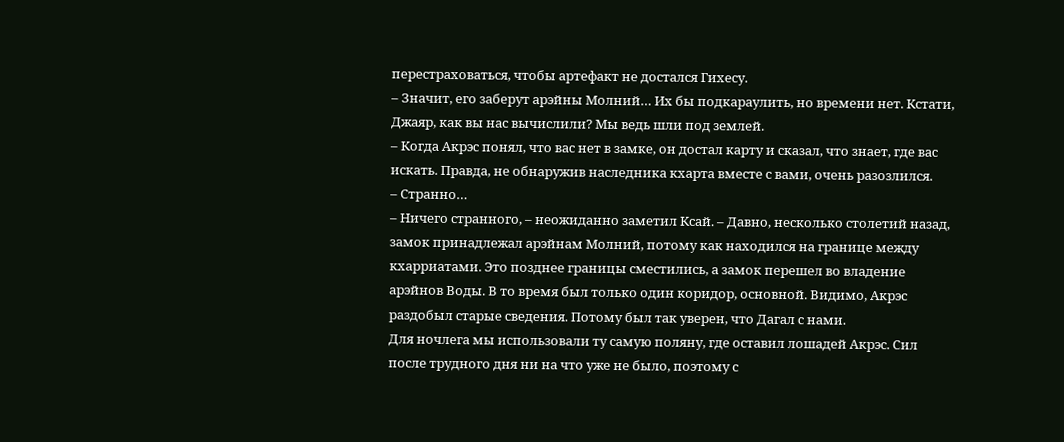перестраховаться, чтобы артефакт не достался Гихесу.
– Значит, его заберут арэйны Молний… Их бы подкараулить, но времени нет. Кстати, Джаяр, как вы нас вычислили? Мы ведь шли под землей.
– Когда Акрэс понял, что вас нет в замке, он достал карту и сказал, что знает, где вас искать. Правда, не обнаружив наследника кхарта вместе с вами, очень разозлился.
– Странно…
– Ничего странного, – неожиданно заметил Ксай. – Давно, несколько столетий назад, замок принадлежал арэйнам Молний, потому как находился на границе между кхарриатами. Это позднее границы сместились, а замок перешел во владение арэйнов Воды. В то время был только один коридор, основной. Видимо, Акрэс раздобыл старые сведения. Потому был так уверен, что Дагал с нами.
Для ночлега мы использовали ту самую поляну, где оставил лошадей Акрэс. Сил после трудного дня ни на что уже не было, поэтому с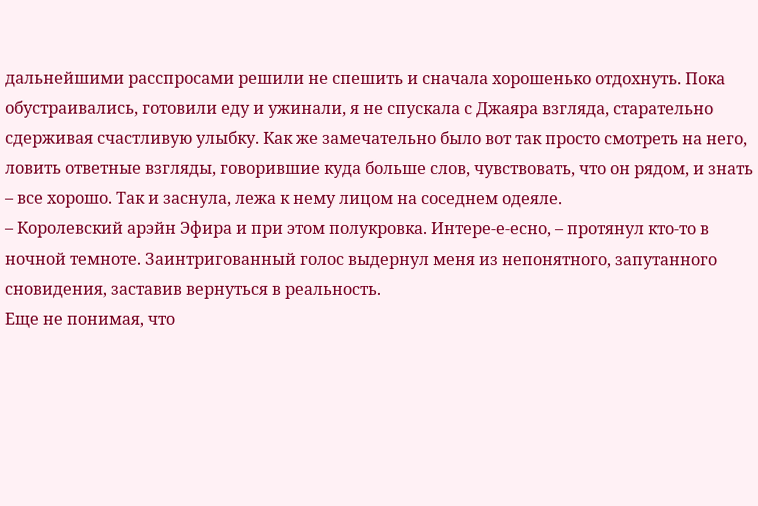дальнейшими расспросами решили не спешить и сначала хорошенько отдохнуть. Пока обустраивались, готовили еду и ужинали, я не спускала с Джаяра взгляда, старательно сдерживая счастливую улыбку. Как же замечательно было вот так просто смотреть на него, ловить ответные взгляды, говорившие куда больше слов, чувствовать, что он рядом, и знать – все хорошо. Так и заснула, лежа к нему лицом на соседнем одеяле.
– Королевский арэйн Эфира и при этом полукровка. Интере-е-есно, – протянул кто-то в ночной темноте. Заинтригованный голос выдернул меня из непонятного, запутанного сновидения, заставив вернуться в реальность.
Еще не понимая, что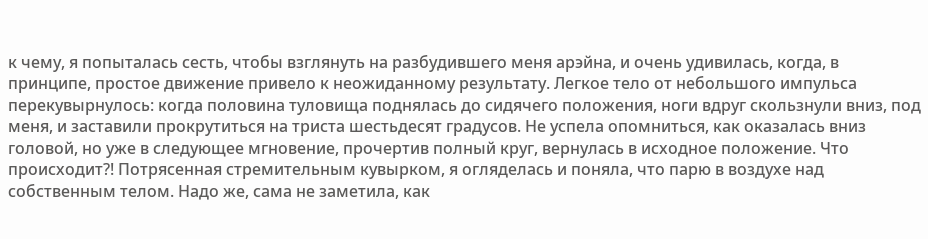к чему, я попыталась сесть, чтобы взглянуть на разбудившего меня арэйна, и очень удивилась, когда, в принципе, простое движение привело к неожиданному результату. Легкое тело от небольшого импульса перекувырнулось: когда половина туловища поднялась до сидячего положения, ноги вдруг скользнули вниз, под меня, и заставили прокрутиться на триста шестьдесят градусов. Не успела опомниться, как оказалась вниз головой, но уже в следующее мгновение, прочертив полный круг, вернулась в исходное положение. Что происходит?! Потрясенная стремительным кувырком, я огляделась и поняла, что парю в воздухе над собственным телом. Надо же, сама не заметила, как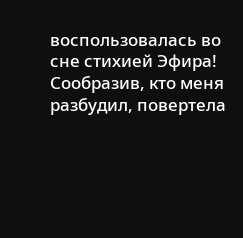воспользовалась во сне стихией Эфира!
Сообразив, кто меня разбудил, повертела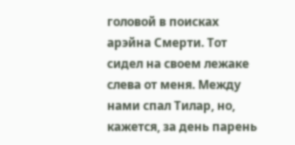головой в поисках арэйна Смерти. Тот сидел на своем лежаке слева от меня. Между нами спал Тилар, но, кажется, за день парень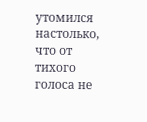утомился настолько, что от тихого голоса не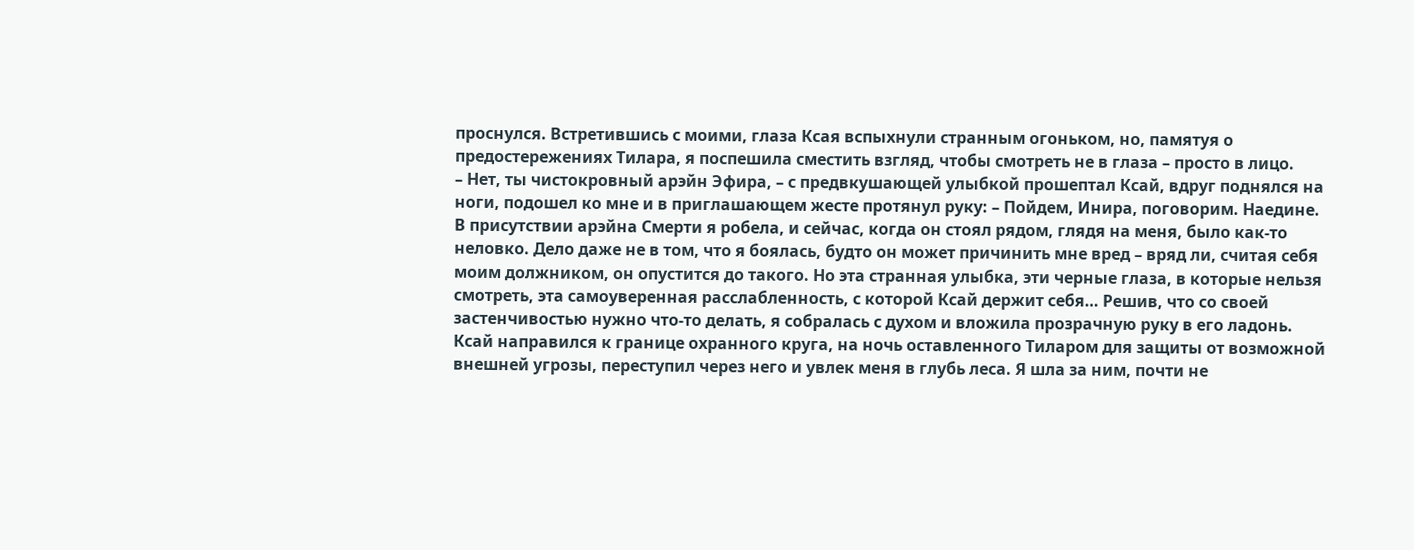проснулся. Встретившись с моими, глаза Ксая вспыхнули странным огоньком, но, памятуя о предостережениях Тилара, я поспешила сместить взгляд, чтобы смотреть не в глаза – просто в лицо.
– Нет, ты чистокровный арэйн Эфира, – с предвкушающей улыбкой прошептал Ксай, вдруг поднялся на ноги, подошел ко мне и в приглашающем жесте протянул руку: – Пойдем, Инира, поговорим. Наедине.
В присутствии арэйна Смерти я робела, и сейчас, когда он стоял рядом, глядя на меня, было как-то неловко. Дело даже не в том, что я боялась, будто он может причинить мне вред – вряд ли, считая себя моим должником, он опустится до такого. Но эта странная улыбка, эти черные глаза, в которые нельзя смотреть, эта самоуверенная расслабленность, с которой Ксай держит себя… Решив, что со своей застенчивостью нужно что-то делать, я собралась с духом и вложила прозрачную руку в его ладонь.
Ксай направился к границе охранного круга, на ночь оставленного Тиларом для защиты от возможной внешней угрозы, переступил через него и увлек меня в глубь леса. Я шла за ним, почти не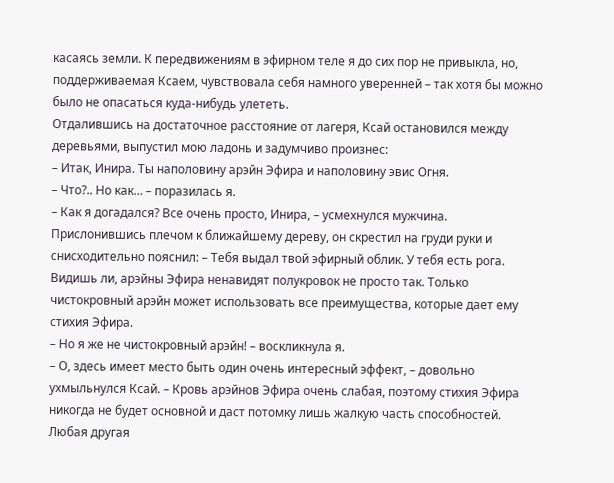касаясь земли. К передвижениям в эфирном теле я до сих пор не привыкла, но, поддерживаемая Ксаем, чувствовала себя намного уверенней – так хотя бы можно было не опасаться куда-нибудь улететь.
Отдалившись на достаточное расстояние от лагеря, Ксай остановился между деревьями, выпустил мою ладонь и задумчиво произнес:
– Итак, Инира. Ты наполовину арэйн Эфира и наполовину эвис Огня.
– Что?.. Но как… – поразилась я.
– Как я догадался? Все очень просто, Инира, – усмехнулся мужчина. Прислонившись плечом к ближайшему дереву, он скрестил на груди руки и снисходительно пояснил: – Тебя выдал твой эфирный облик. У тебя есть рога. Видишь ли, арэйны Эфира ненавидят полукровок не просто так. Только чистокровный арэйн может использовать все преимущества, которые дает ему стихия Эфира.
– Но я же не чистокровный арэйн! – воскликнула я.
– О, здесь имеет место быть один очень интересный эффект, – довольно ухмыльнулся Ксай. – Кровь арэйнов Эфира очень слабая, поэтому стихия Эфира никогда не будет основной и даст потомку лишь жалкую часть способностей. Любая другая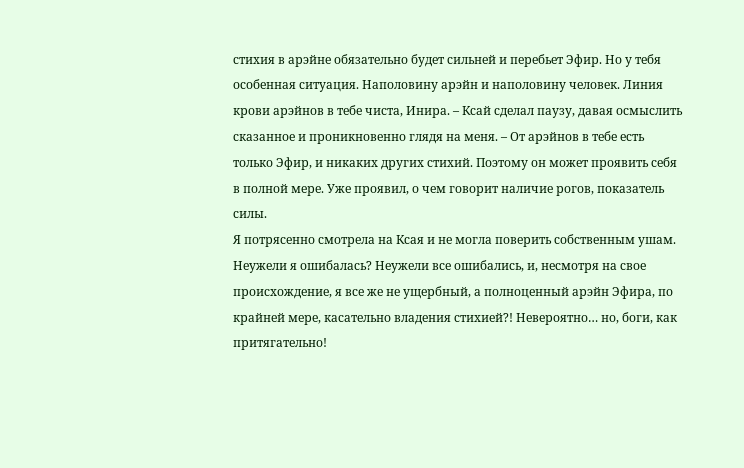стихия в арэйне обязательно будет сильней и перебьет Эфир. Но у тебя особенная ситуация. Наполовину арэйн и наполовину человек. Линия крови арэйнов в тебе чиста, Инира. – Ксай сделал паузу, давая осмыслить сказанное и проникновенно глядя на меня. – От арэйнов в тебе есть только Эфир, и никаких других стихий. Поэтому он может проявить себя в полной мере. Уже проявил, о чем говорит наличие рогов, показатель силы.
Я потрясенно смотрела на Ксая и не могла поверить собственным ушам. Неужели я ошибалась? Неужели все ошибались, и, несмотря на свое происхождение, я все же не ущербный, а полноценный арэйн Эфира, по крайней мере, касательно владения стихией?! Невероятно… но, боги, как притягательно!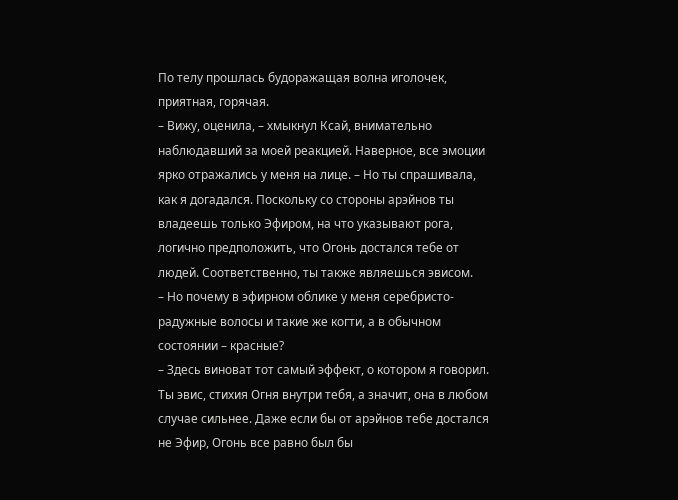По телу прошлась будоражащая волна иголочек, приятная, горячая.
– Вижу, оценила, – хмыкнул Ксай, внимательно наблюдавший за моей реакцией. Наверное, все эмоции ярко отражались у меня на лице. – Но ты спрашивала, как я догадался. Поскольку со стороны арэйнов ты владеешь только Эфиром, на что указывают рога, логично предположить, что Огонь достался тебе от людей. Соответственно, ты также являешься эвисом.
– Но почему в эфирном облике у меня серебристо-радужные волосы и такие же когти, а в обычном состоянии – красные?
– Здесь виноват тот самый эффект, о котором я говорил. Ты эвис, стихия Огня внутри тебя, а значит, она в любом случае сильнее. Даже если бы от арэйнов тебе достался не Эфир, Огонь все равно был бы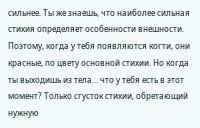сильнее. Ты же знаешь, что наиболее сильная стихия определяет особенности внешности. Поэтому, когда у тебя появляются когти, они красные, по цвету основной стихии. Но когда ты выходишь из тела… что у тебя есть в этот момент? Только сгусток стихии, обретающий нужную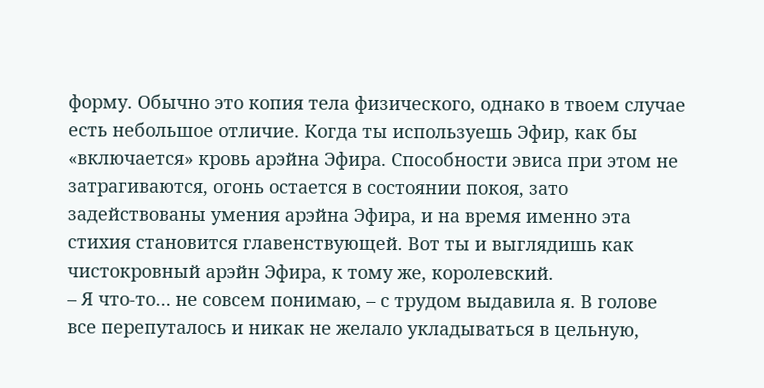форму. Обычно это копия тела физического, однако в твоем случае есть небольшое отличие. Когда ты используешь Эфир, как бы «включается» кровь арэйна Эфира. Способности эвиса при этом не затрагиваются, огонь остается в состоянии покоя, зато задействованы умения арэйна Эфира, и на время именно эта стихия становится главенствующей. Вот ты и выглядишь как чистокровный арэйн Эфира, к тому же, королевский.
– Я что-то… не совсем понимаю, – с трудом выдавила я. В голове все перепуталось и никак не желало укладываться в цельную,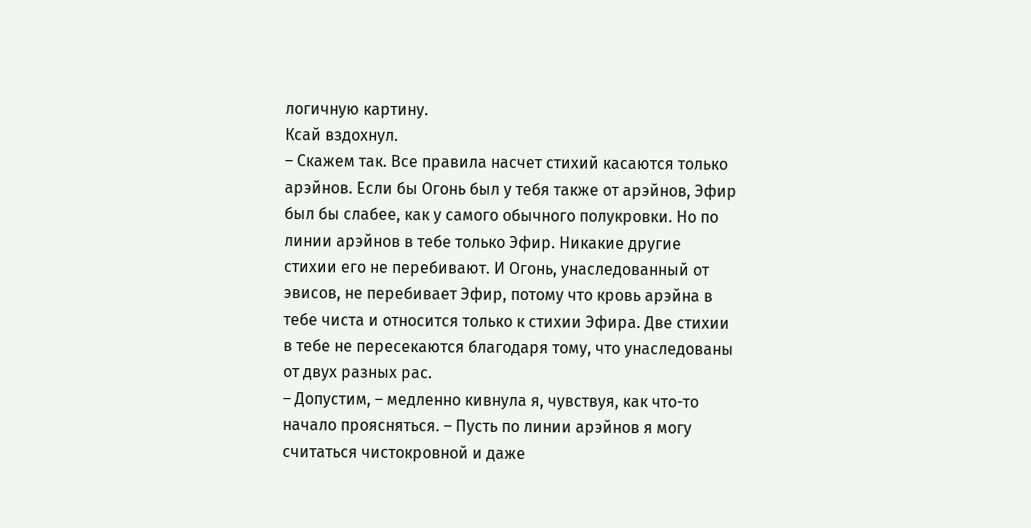логичную картину.
Ксай вздохнул.
– Скажем так. Все правила насчет стихий касаются только арэйнов. Если бы Огонь был у тебя также от арэйнов, Эфир был бы слабее, как у самого обычного полукровки. Но по линии арэйнов в тебе только Эфир. Никакие другие стихии его не перебивают. И Огонь, унаследованный от эвисов, не перебивает Эфир, потому что кровь арэйна в тебе чиста и относится только к стихии Эфира. Две стихии в тебе не пересекаются благодаря тому, что унаследованы от двух разных рас.
– Допустим, – медленно кивнула я, чувствуя, как что-то начало проясняться. – Пусть по линии арэйнов я могу считаться чистокровной и даже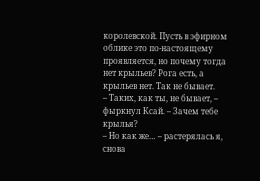королевской. Пусть в эфирном облике это по-настоящему проявляется, но почему тогда нет крыльев? Рога есть, а крыльев нет. Так не бывает.
– Таких, как ты, не бывает, – фыркнул Ксай. – Зачем тебе крылья?
– Но как же… – растерялась я, снова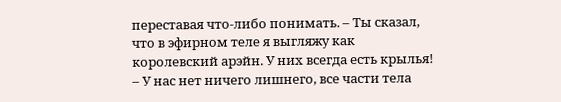переставая что-либо понимать. – Ты сказал, что в эфирном теле я выгляжу как королевский арэйн. У них всегда есть крылья!
– У нас нет ничего лишнего, все части тела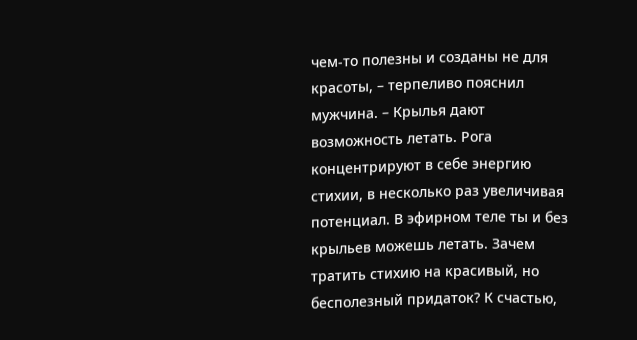чем-то полезны и созданы не для красоты, – терпеливо пояснил мужчина. – Крылья дают возможность летать. Рога концентрируют в себе энергию стихии, в несколько раз увеличивая потенциал. В эфирном теле ты и без крыльев можешь летать. Зачем тратить стихию на красивый, но бесполезный придаток? К счастью,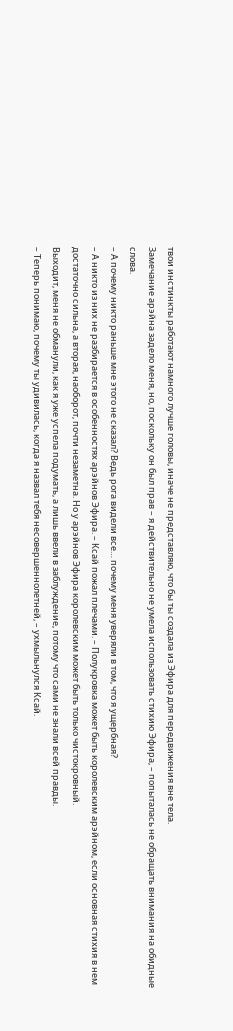твои инстинкты работают намного лучше головы, иначе не представляю, что бы ты создала из Эфира для передвижения вне тела.
Замечание арэйна задело меня, но, поскольку он был прав – я действительно не умела использовать стихию Эфира, – попыталась не обращать внимания на обидные слова.
– А почему никто раньше мне этого не сказал? Ведь рога видели все… почему меня уверяли в том, что я ущербная?
– А никто из них не разбирается в особенностях арэйнов Эфира. – Ксай пожал плечами. – Полукровка может быть королевским арэйном, если основная стихия в нем достаточно сильна, а вторая, наоборот, почти незаметна. Но у арэйнов Эфира королевским может быть только чистокровный.
Выходит, меня не обманули, как я уже успела подумать, а лишь ввели в заблуждение, потому что сами не знали всей правды.
– Теперь понимаю, почему ты удивилась, когда я назвал тебя несовершеннолетней, – ухмыльнулся Ксай.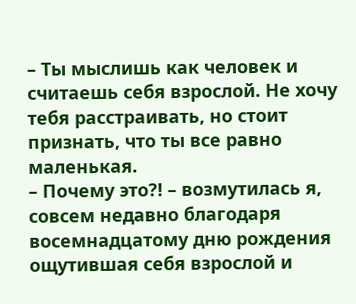– Ты мыслишь как человек и считаешь себя взрослой. Не хочу тебя расстраивать, но стоит признать, что ты все равно маленькая.
– Почему это?! – возмутилась я, совсем недавно благодаря восемнадцатому дню рождения ощутившая себя взрослой и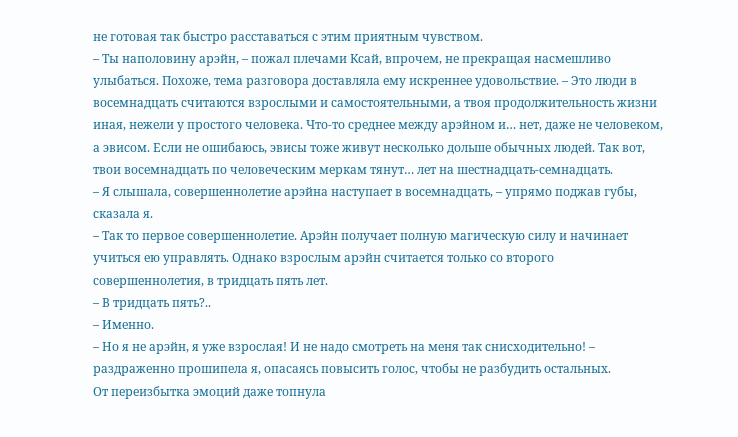не готовая так быстро расставаться с этим приятным чувством.
– Ты наполовину арэйн, – пожал плечами Ксай, впрочем, не прекращая насмешливо улыбаться. Похоже, тема разговора доставляла ему искреннее удовольствие. – Это люди в восемнадцать считаются взрослыми и самостоятельными, а твоя продолжительность жизни иная, нежели у простого человека. Что-то среднее между арэйном и… нет, даже не человеком, а эвисом. Если не ошибаюсь, эвисы тоже живут несколько дольше обычных людей. Так вот, твои восемнадцать по человеческим меркам тянут… лет на шестнадцать-семнадцать.
– Я слышала, совершеннолетие арэйна наступает в восемнадцать, – упрямо поджав губы, сказала я.
– Так то первое совершеннолетие. Арэйн получает полную магическую силу и начинает учиться ею управлять. Однако взрослым арэйн считается только со второго совершеннолетия, в тридцать пять лет.
– В тридцать пять?..
– Именно.
– Но я не арэйн, я уже взрослая! И не надо смотреть на меня так снисходительно! – раздраженно прошипела я, опасаясь повысить голос, чтобы не разбудить остальных.
От переизбытка эмоций даже топнула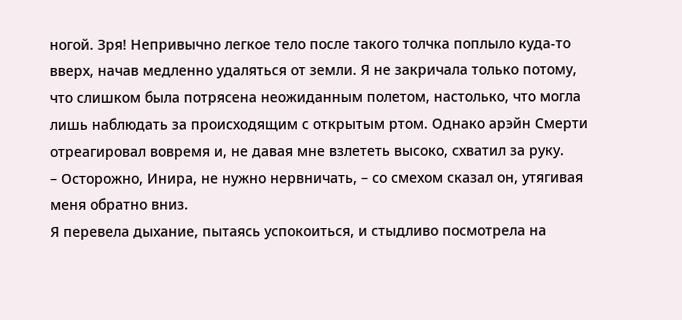ногой. Зря! Непривычно легкое тело после такого толчка поплыло куда-то вверх, начав медленно удаляться от земли. Я не закричала только потому, что слишком была потрясена неожиданным полетом, настолько, что могла лишь наблюдать за происходящим с открытым ртом. Однако арэйн Смерти отреагировал вовремя и, не давая мне взлететь высоко, схватил за руку.
– Осторожно, Инира, не нужно нервничать, – со смехом сказал он, утягивая меня обратно вниз.
Я перевела дыхание, пытаясь успокоиться, и стыдливо посмотрела на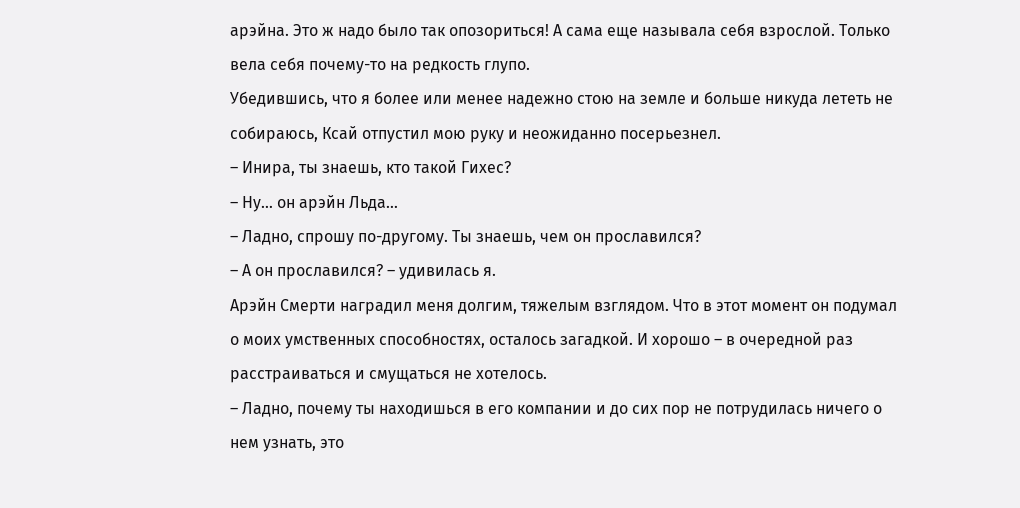арэйна. Это ж надо было так опозориться! А сама еще называла себя взрослой. Только вела себя почему-то на редкость глупо.
Убедившись, что я более или менее надежно стою на земле и больше никуда лететь не собираюсь, Ксай отпустил мою руку и неожиданно посерьезнел.
– Инира, ты знаешь, кто такой Гихес?
– Ну… он арэйн Льда…
– Ладно, спрошу по-другому. Ты знаешь, чем он прославился?
– А он прославился? – удивилась я.
Арэйн Смерти наградил меня долгим, тяжелым взглядом. Что в этот момент он подумал о моих умственных способностях, осталось загадкой. И хорошо – в очередной раз расстраиваться и смущаться не хотелось.
– Ладно, почему ты находишься в его компании и до сих пор не потрудилась ничего о нем узнать, это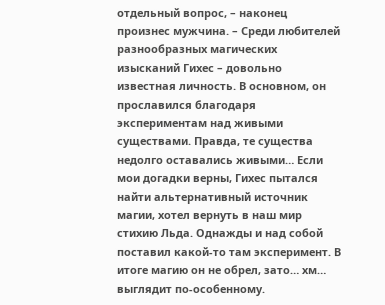отдельный вопрос, – наконец произнес мужчина. – Среди любителей разнообразных магических изысканий Гихес – довольно известная личность. В основном, он прославился благодаря экспериментам над живыми существами. Правда, те существа недолго оставались живыми… Если мои догадки верны, Гихес пытался найти альтернативный источник магии, хотел вернуть в наш мир стихию Льда. Однажды и над собой поставил какой-то там эксперимент. В итоге магию он не обрел, зато… хм… выглядит по-особенному.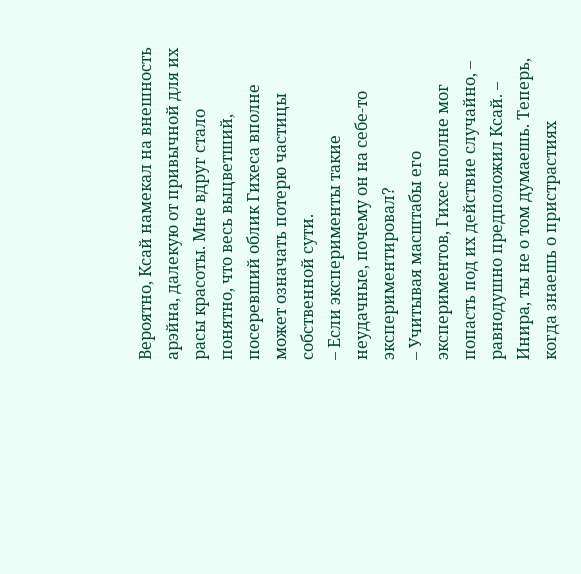Вероятно, Ксай намекал на внешность арэйна, далекую от привычной для их расы красоты. Мне вдруг стало понятно, что весь выцветший, посеревший облик Гихеса вполне может означать потерю частицы собственной сути.
– Если эксперименты такие неудачные, почему он на себе-то экспериментировал?
– Учитывая масштабы его экспериментов, Гихес вполне мог попасть под их действие случайно, – равнодушно предположил Ксай. – Инира, ты не о том думаешь. Теперь, когда знаешь о пристрастиях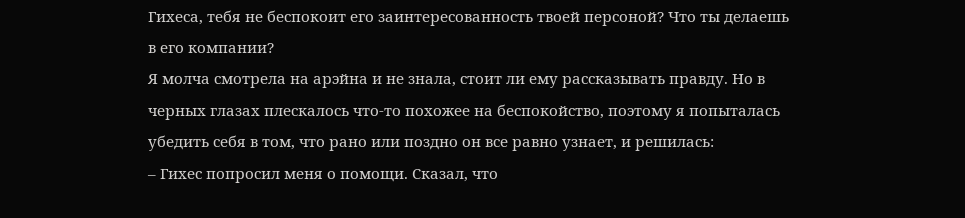Гихеса, тебя не беспокоит его заинтересованность твоей персоной? Что ты делаешь в его компании?
Я молча смотрела на арэйна и не знала, стоит ли ему рассказывать правду. Но в черных глазах плескалось что-то похожее на беспокойство, поэтому я попыталась убедить себя в том, что рано или поздно он все равно узнает, и решилась:
– Гихес попросил меня о помощи. Сказал, что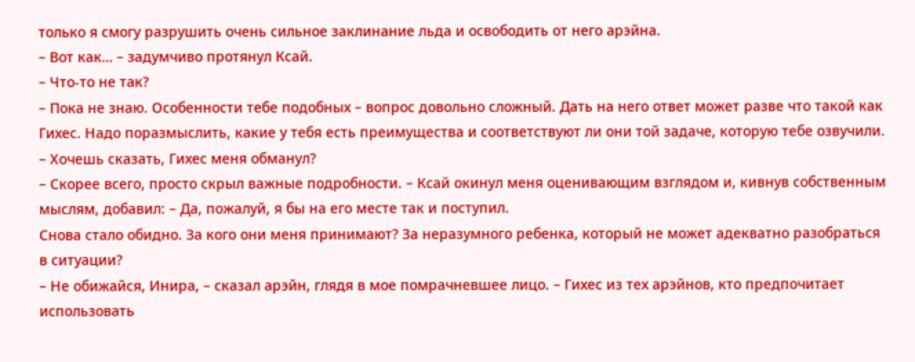только я смогу разрушить очень сильное заклинание льда и освободить от него арэйна.
– Вот как… – задумчиво протянул Ксай.
– Что-то не так?
– Пока не знаю. Особенности тебе подобных – вопрос довольно сложный. Дать на него ответ может разве что такой как Гихес. Надо поразмыслить, какие у тебя есть преимущества и соответствуют ли они той задаче, которую тебе озвучили.
– Хочешь сказать, Гихес меня обманул?
– Скорее всего, просто скрыл важные подробности. – Ксай окинул меня оценивающим взглядом и, кивнув собственным мыслям, добавил: – Да, пожалуй, я бы на его месте так и поступил.
Снова стало обидно. За кого они меня принимают? За неразумного ребенка, который не может адекватно разобраться в ситуации?
– Не обижайся, Инира, – сказал арэйн, глядя в мое помрачневшее лицо. – Гихес из тех арэйнов, кто предпочитает использовать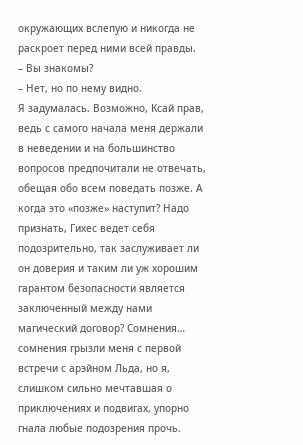окружающих вслепую и никогда не раскроет перед ними всей правды.
– Вы знакомы?
– Нет, но по нему видно.
Я задумалась. Возможно, Ксай прав, ведь с самого начала меня держали в неведении и на большинство вопросов предпочитали не отвечать, обещая обо всем поведать позже. А когда это «позже» наступит? Надо признать, Гихес ведет себя подозрительно, так заслуживает ли он доверия и таким ли уж хорошим гарантом безопасности является заключенный между нами магический договор? Сомнения… сомнения грызли меня с первой встречи с арэйном Льда, но я, слишком сильно мечтавшая о приключениях и подвигах, упорно гнала любые подозрения прочь.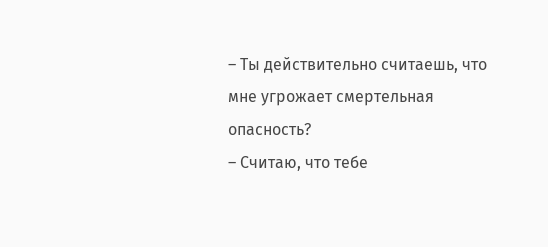– Ты действительно считаешь, что мне угрожает смертельная опасность?
– Считаю, что тебе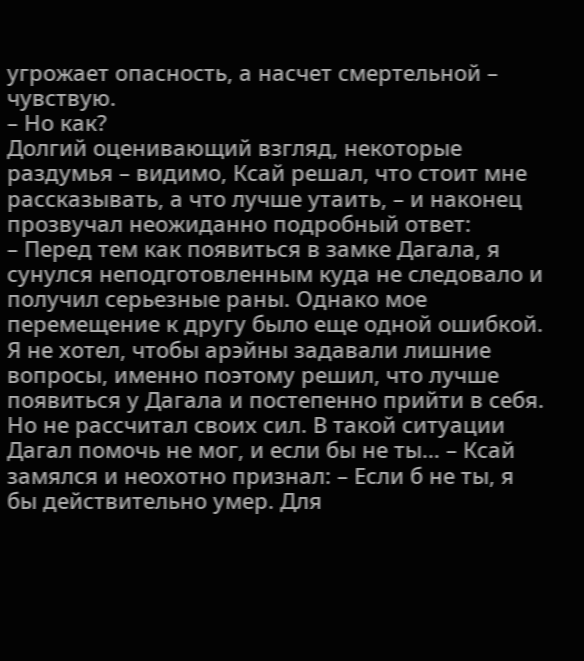угрожает опасность, а насчет смертельной – чувствую.
– Но как?
Долгий оценивающий взгляд, некоторые раздумья – видимо, Ксай решал, что стоит мне рассказывать, а что лучше утаить, – и наконец прозвучал неожиданно подробный ответ:
– Перед тем как появиться в замке Дагала, я сунулся неподготовленным куда не следовало и получил серьезные раны. Однако мое перемещение к другу было еще одной ошибкой. Я не хотел, чтобы арэйны задавали лишние вопросы, именно поэтому решил, что лучше появиться у Дагала и постепенно прийти в себя. Но не рассчитал своих сил. В такой ситуации Дагал помочь не мог, и если бы не ты… – Ксай замялся и неохотно признал: – Если б не ты, я бы действительно умер. Для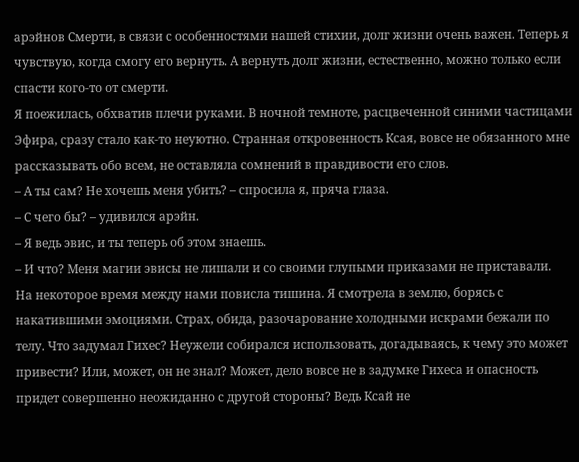арэйнов Смерти, в связи с особенностями нашей стихии, долг жизни очень важен. Теперь я чувствую, когда смогу его вернуть. А вернуть долг жизни, естественно, можно только если спасти кого-то от смерти.
Я поежилась, обхватив плечи руками. В ночной темноте, расцвеченной синими частицами Эфира, сразу стало как-то неуютно. Странная откровенность Ксая, вовсе не обязанного мне рассказывать обо всем, не оставляла сомнений в правдивости его слов.
– А ты сам? Не хочешь меня убить? – спросила я, пряча глаза.
– С чего бы? – удивился арэйн.
– Я ведь эвис, и ты теперь об этом знаешь.
– И что? Меня магии эвисы не лишали и со своими глупыми приказами не приставали.
На некоторое время между нами повисла тишина. Я смотрела в землю, борясь с накатившими эмоциями. Страх, обида, разочарование холодными искрами бежали по телу. Что задумал Гихес? Неужели собирался использовать, догадываясь, к чему это может привести? Или, может, он не знал? Может, дело вовсе не в задумке Гихеса и опасность придет совершенно неожиданно с другой стороны? Ведь Ксай не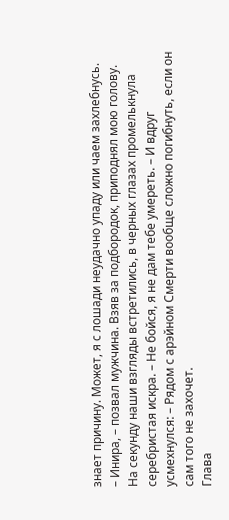знает причину. Может, я с лошади неудачно упаду или чаем захлебнусь.
– Инира, – позвал мужчина. Взяв за подбородок, приподнял мою голову. На секунду наши взгляды встретились, в черных глазах промелькнула серебристая искра. – Не бойся, я не дам тебе умереть. – И вдруг усмехнулся: – Рядом с арэйном Смерти вообще сложно погибнуть, если он сам того не захочет.
Глава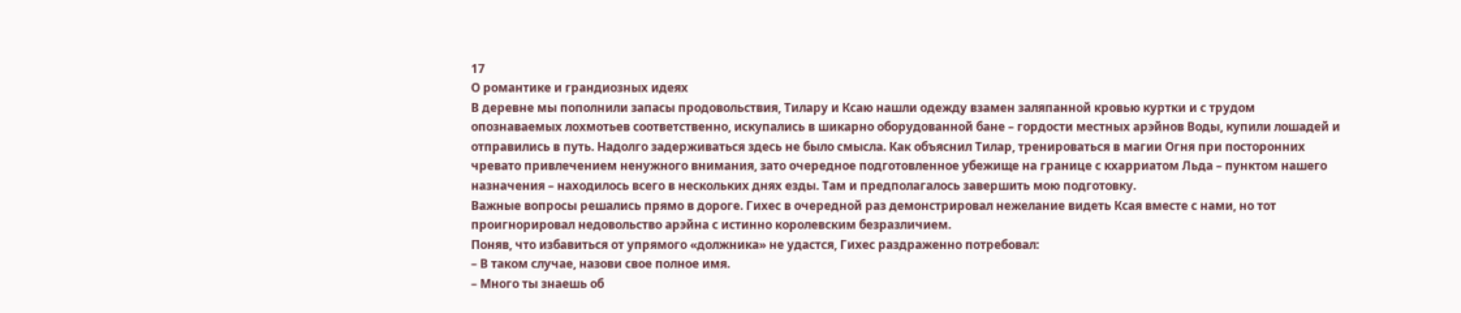17
О романтике и грандиозных идеях
В деревне мы пополнили запасы продовольствия, Тилару и Ксаю нашли одежду взамен заляпанной кровью куртки и с трудом опознаваемых лохмотьев соответственно, искупались в шикарно оборудованной бане – гордости местных арэйнов Воды, купили лошадей и отправились в путь. Надолго задерживаться здесь не было смысла. Как объяснил Тилар, тренироваться в магии Огня при посторонних чревато привлечением ненужного внимания, зато очередное подготовленное убежище на границе с кхарриатом Льда – пунктом нашего назначения – находилось всего в нескольких днях езды. Там и предполагалось завершить мою подготовку.
Важные вопросы решались прямо в дороге. Гихес в очередной раз демонстрировал нежелание видеть Ксая вместе с нами, но тот проигнорировал недовольство арэйна с истинно королевским безразличием.
Поняв, что избавиться от упрямого «должника» не удастся, Гихес раздраженно потребовал:
– В таком случае, назови свое полное имя.
– Много ты знаешь об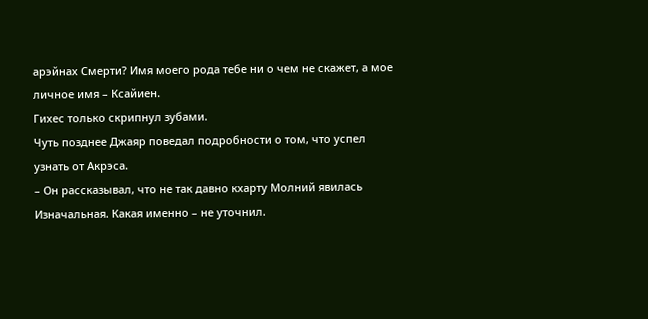арэйнах Смерти? Имя моего рода тебе ни о чем не скажет, а мое личное имя – Ксайиен.
Гихес только скрипнул зубами.
Чуть позднее Джаяр поведал подробности о том, что успел узнать от Акрэса.
– Он рассказывал, что не так давно кхарту Молний явилась Изначальная. Какая именно – не уточнил.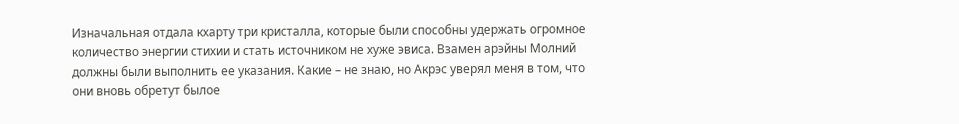Изначальная отдала кхарту три кристалла, которые были способны удержать огромное количество энергии стихии и стать источником не хуже эвиса. Взамен арэйны Молний должны были выполнить ее указания. Какие – не знаю, но Акрэс уверял меня в том, что они вновь обретут былое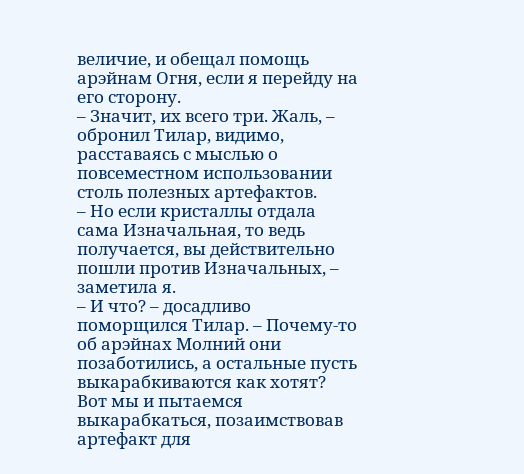величие, и обещал помощь арэйнам Огня, если я перейду на его сторону.
– Значит, их всего три. Жаль, – обронил Тилар, видимо, расставаясь с мыслью о повсеместном использовании столь полезных артефактов.
– Но если кристаллы отдала сама Изначальная, то ведь получается, вы действительно пошли против Изначальных, – заметила я.
– И что? – досадливо поморщился Тилар. – Почему-то об арэйнах Молний они позаботились, а остальные пусть выкарабкиваются как хотят? Вот мы и пытаемся выкарабкаться, позаимствовав артефакт для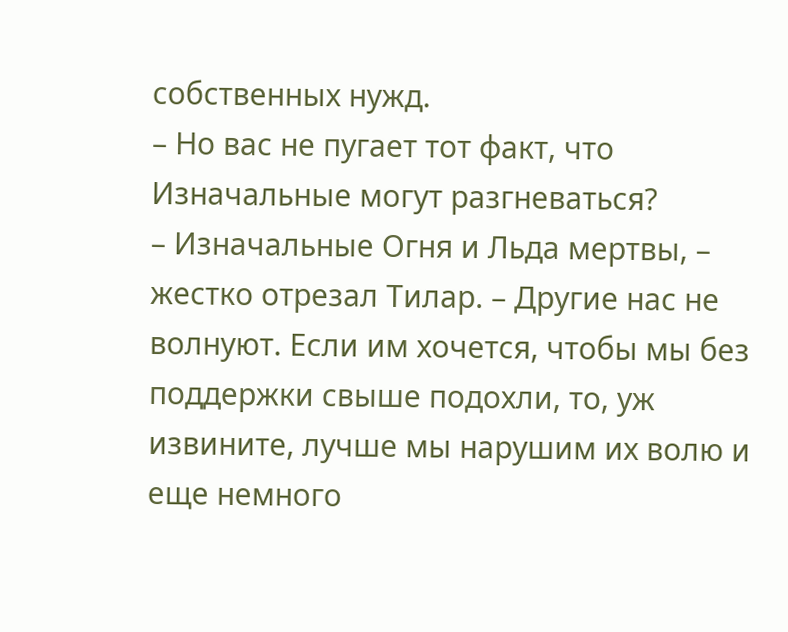собственных нужд.
– Но вас не пугает тот факт, что Изначальные могут разгневаться?
– Изначальные Огня и Льда мертвы, – жестко отрезал Тилар. – Другие нас не волнуют. Если им хочется, чтобы мы без поддержки свыше подохли, то, уж извините, лучше мы нарушим их волю и еще немного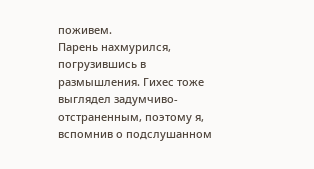поживем.
Парень нахмурился, погрузившись в размышления. Гихес тоже выглядел задумчиво-отстраненным, поэтому я, вспомнив о подслушанном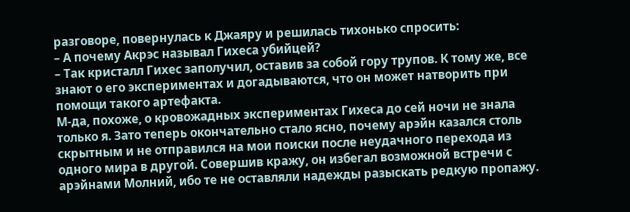разговоре, повернулась к Джаяру и решилась тихонько спросить:
– А почему Акрэс называл Гихеса убийцей?
– Так кристалл Гихес заполучил, оставив за собой гору трупов. К тому же, все знают о его экспериментах и догадываются, что он может натворить при помощи такого артефакта.
М-да, похоже, о кровожадных экспериментах Гихеса до сей ночи не знала только я. Зато теперь окончательно стало ясно, почему арэйн казался столь скрытным и не отправился на мои поиски после неудачного перехода из одного мира в другой. Совершив кражу, он избегал возможной встречи с арэйнами Молний, ибо те не оставляли надежды разыскать редкую пропажу.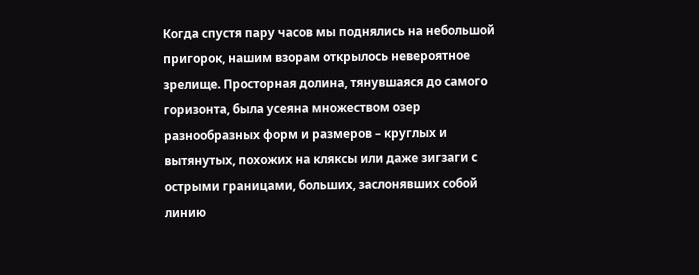Когда спустя пару часов мы поднялись на небольшой пригорок, нашим взорам открылось невероятное зрелище. Просторная долина, тянувшаяся до самого горизонта, была усеяна множеством озер разнообразных форм и размеров – круглых и вытянутых, похожих на кляксы или даже зигзаги с острыми границами, больших, заслонявших собой линию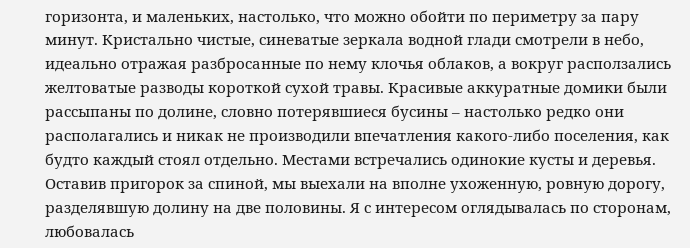горизонта, и маленьких, настолько, что можно обойти по периметру за пару минут. Кристально чистые, синеватые зеркала водной глади смотрели в небо, идеально отражая разбросанные по нему клочья облаков, а вокруг расползались желтоватые разводы короткой сухой травы. Красивые аккуратные домики были рассыпаны по долине, словно потерявшиеся бусины – настолько редко они располагались и никак не производили впечатления какого-либо поселения, как будто каждый стоял отдельно. Местами встречались одинокие кусты и деревья.
Оставив пригорок за спиной, мы выехали на вполне ухоженную, ровную дорогу, разделявшую долину на две половины. Я с интересом оглядывалась по сторонам, любовалась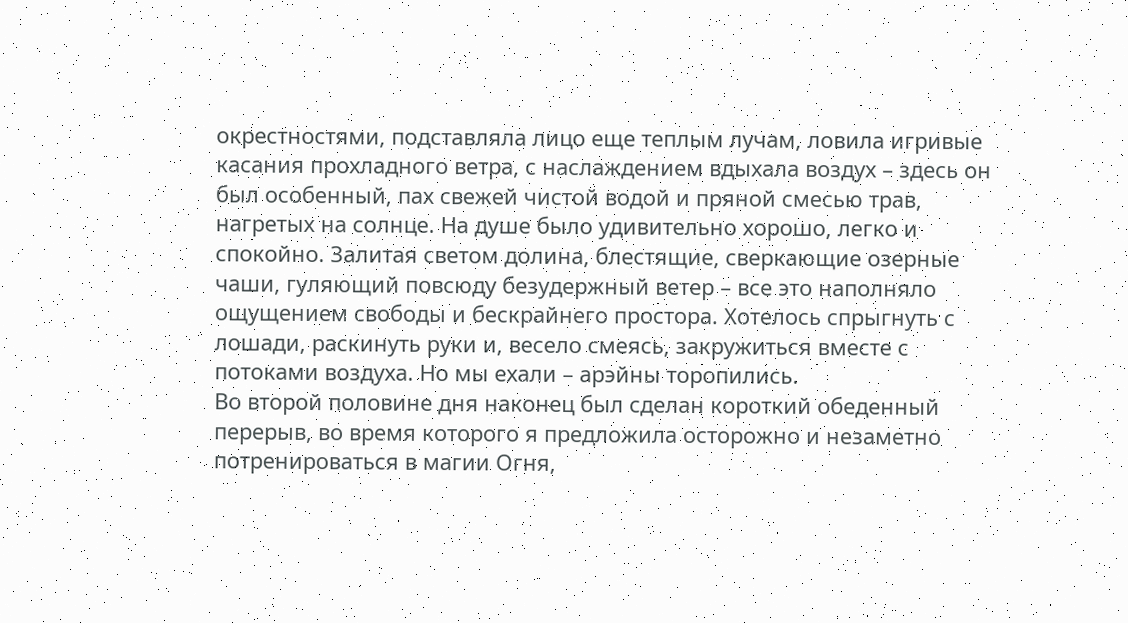окрестностями, подставляла лицо еще теплым лучам, ловила игривые касания прохладного ветра, с наслаждением вдыхала воздух – здесь он был особенный, пах свежей чистой водой и пряной смесью трав, нагретых на солнце. На душе было удивительно хорошо, легко и спокойно. Залитая светом долина, блестящие, сверкающие озерные чаши, гуляющий повсюду безудержный ветер – все это наполняло ощущением свободы и бескрайнего простора. Хотелось спрыгнуть с лошади, раскинуть руки и, весело смеясь, закружиться вместе с потоками воздуха. Но мы ехали – арэйны торопились.
Во второй половине дня наконец был сделан короткий обеденный перерыв, во время которого я предложила осторожно и незаметно потренироваться в магии Огня,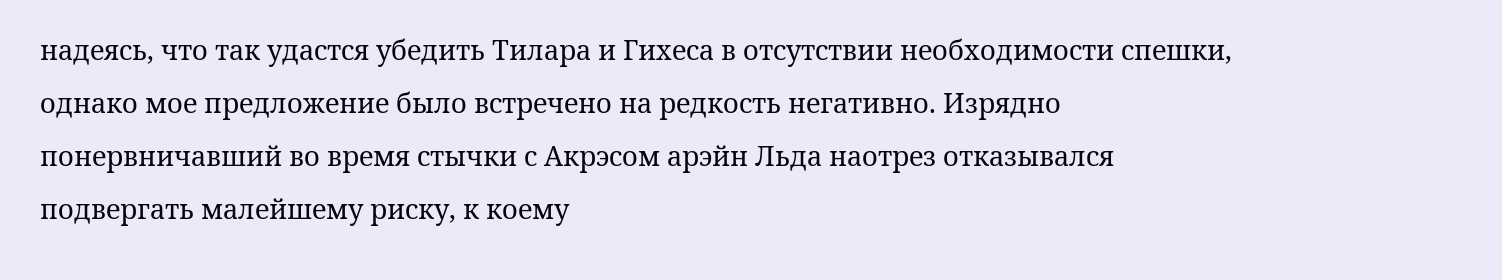надеясь, что так удастся убедить Тилара и Гихеса в отсутствии необходимости спешки, однако мое предложение было встречено на редкость негативно. Изрядно понервничавший во время стычки с Акрэсом арэйн Льда наотрез отказывался подвергать малейшему риску, к коему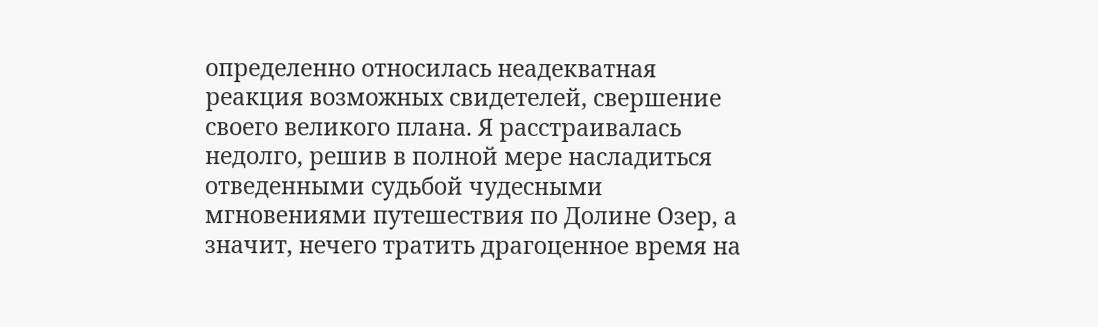определенно относилась неадекватная реакция возможных свидетелей, свершение своего великого плана. Я расстраивалась недолго, решив в полной мере насладиться отведенными судьбой чудесными мгновениями путешествия по Долине Озер, а значит, нечего тратить драгоценное время на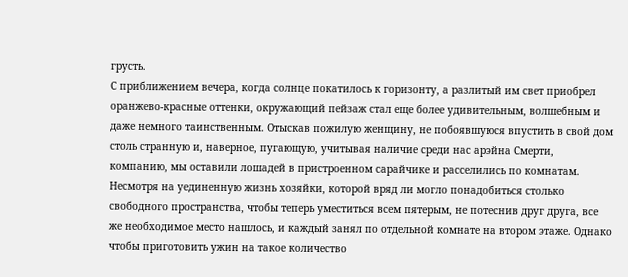грусть.
С приближением вечера, когда солнце покатилось к горизонту, а разлитый им свет приобрел оранжево-красные оттенки, окружающий пейзаж стал еще более удивительным, волшебным и даже немного таинственным. Отыскав пожилую женщину, не побоявшуюся впустить в свой дом столь странную и, наверное, пугающую, учитывая наличие среди нас арэйна Смерти, компанию, мы оставили лошадей в пристроенном сарайчике и расселились по комнатам. Несмотря на уединенную жизнь хозяйки, которой вряд ли могло понадобиться столько свободного пространства, чтобы теперь уместиться всем пятерым, не потеснив друг друга, все же необходимое место нашлось, и каждый занял по отдельной комнате на втором этаже. Однако чтобы приготовить ужин на такое количество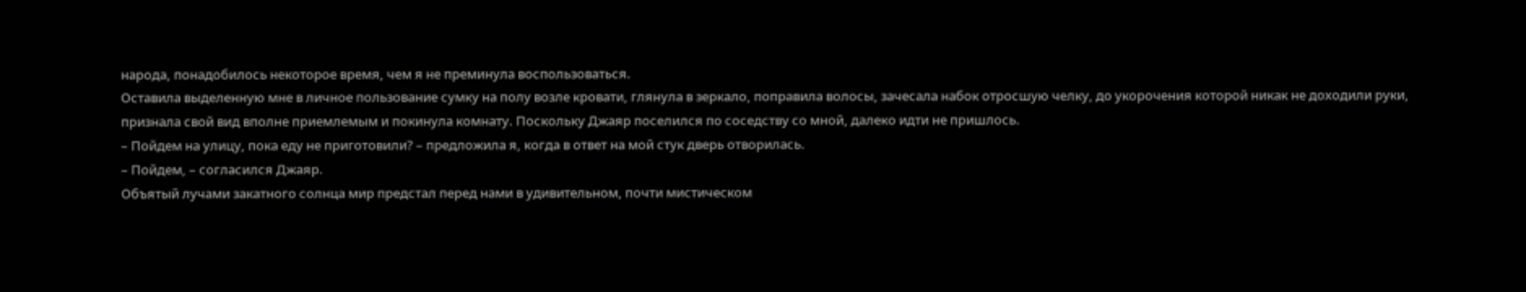народа, понадобилось некоторое время, чем я не преминула воспользоваться.
Оставила выделенную мне в личное пользование сумку на полу возле кровати, глянула в зеркало, поправила волосы, зачесала набок отросшую челку, до укорочения которой никак не доходили руки, признала свой вид вполне приемлемым и покинула комнату. Поскольку Джаяр поселился по соседству со мной, далеко идти не пришлось.
– Пойдем на улицу, пока еду не приготовили? – предложила я, когда в ответ на мой стук дверь отворилась.
– Пойдем, – согласился Джаяр.
Объятый лучами закатного солнца мир предстал перед нами в удивительном, почти мистическом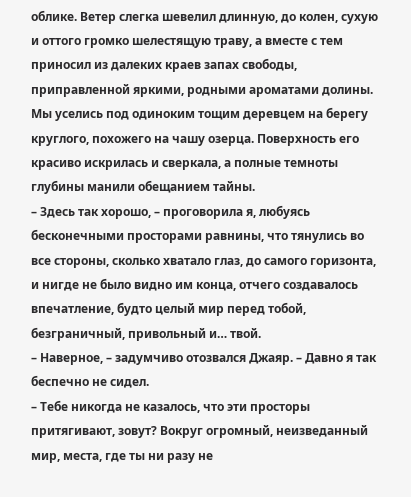облике. Ветер слегка шевелил длинную, до колен, сухую и оттого громко шелестящую траву, а вместе с тем приносил из далеких краев запах свободы, приправленной яркими, родными ароматами долины. Мы уселись под одиноким тощим деревцем на берегу круглого, похожего на чашу озерца. Поверхность его красиво искрилась и сверкала, а полные темноты глубины манили обещанием тайны.
– Здесь так хорошо, – проговорила я, любуясь бесконечными просторами равнины, что тянулись во все стороны, сколько хватало глаз, до самого горизонта, и нигде не было видно им конца, отчего создавалось впечатление, будто целый мир перед тобой, безграничный, привольный и… твой.
– Наверное, – задумчиво отозвался Джаяр. – Давно я так беспечно не сидел.
– Тебе никогда не казалось, что эти просторы притягивают, зовут? Вокруг огромный, неизведанный мир, места, где ты ни разу не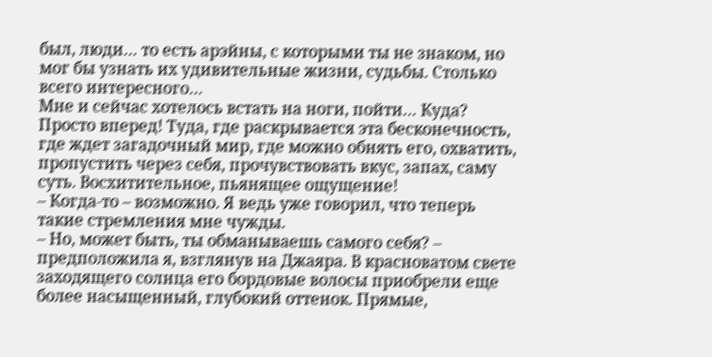был, люди… то есть арэйны, с которыми ты не знаком, но мог бы узнать их удивительные жизни, судьбы. Столько всего интересного…
Мне и сейчас хотелось встать на ноги, пойти… Куда? Просто вперед! Туда, где раскрывается эта бесконечность, где ждет загадочный мир, где можно обнять его, охватить, пропустить через себя, прочувствовать вкус, запах, саму суть. Восхитительное, пьянящее ощущение!
– Когда-то – возможно. Я ведь уже говорил, что теперь такие стремления мне чужды.
– Но, может быть, ты обманываешь самого себя? – предположила я, взглянув на Джаяра. В красноватом свете заходящего солнца его бордовые волосы приобрели еще более насыщенный, глубокий оттенок. Прямые,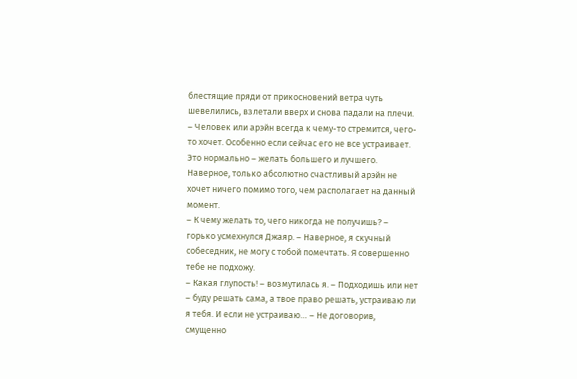блестящие пряди от прикосновений ветра чуть шевелились, взлетали вверх и снова падали на плечи. – Человек или арэйн всегда к чему-то стремится, чего-то хочет. Особенно если сейчас его не все устраивает. Это нормально – желать большего и лучшего. Наверное, только абсолютно счастливый арэйн не хочет ничего помимо того, чем располагает на данный момент.
– К чему желать то, чего никогда не получишь? – горько усмехнулся Джаяр. – Наверное, я скучный собеседник, не могу с тобой помечтать. Я совершенно тебе не подхожу.
– Какая глупость! – возмутилась я. – Подходишь или нет – буду решать сама, а твое право решать, устраиваю ли я тебя. И если не устраиваю… – Не договорив, смущенно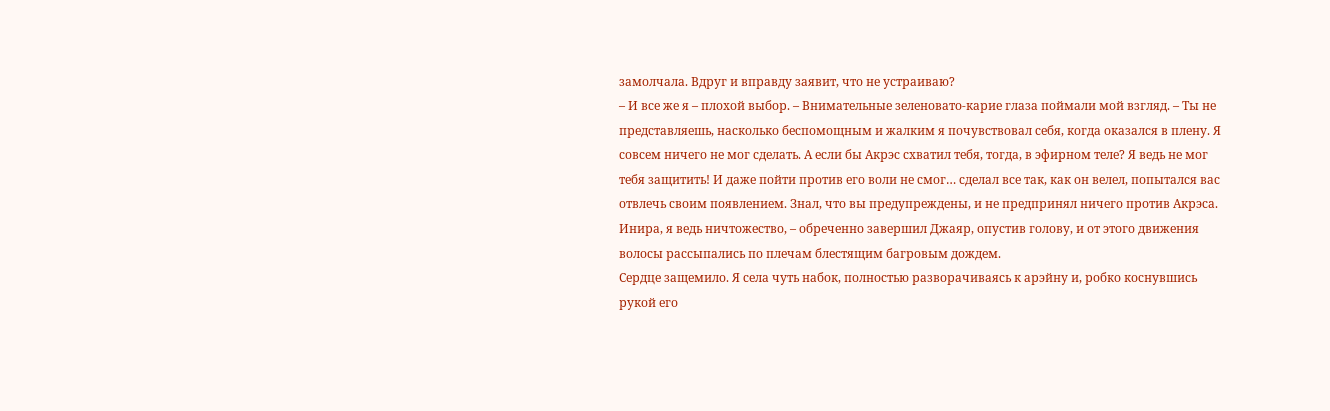замолчала. Вдруг и вправду заявит, что не устраиваю?
– И все же я – плохой выбор. – Внимательные зеленовато-карие глаза поймали мой взгляд. – Ты не представляешь, насколько беспомощным и жалким я почувствовал себя, когда оказался в плену. Я совсем ничего не мог сделать. А если бы Акрэс схватил тебя, тогда, в эфирном теле? Я ведь не мог тебя защитить! И даже пойти против его воли не смог… сделал все так, как он велел, попытался вас отвлечь своим появлением. Знал, что вы предупреждены, и не предпринял ничего против Акрэса. Инира, я ведь ничтожество, – обреченно завершил Джаяр, опустив голову, и от этого движения волосы рассыпались по плечам блестящим багровым дождем.
Сердце защемило. Я села чуть набок, полностью разворачиваясь к арэйну и, робко коснувшись рукой его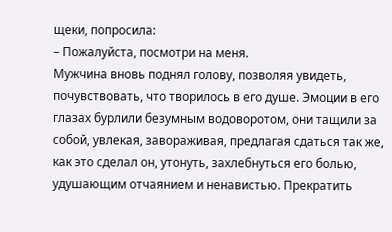щеки, попросила:
– Пожалуйста, посмотри на меня.
Мужчина вновь поднял голову, позволяя увидеть, почувствовать, что творилось в его душе. Эмоции в его глазах бурлили безумным водоворотом, они тащили за собой, увлекая, завораживая, предлагая сдаться так же, как это сделал он, утонуть, захлебнуться его болью, удушающим отчаянием и ненавистью. Прекратить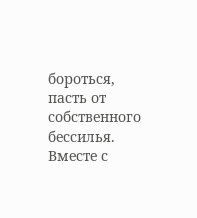бороться, пасть от собственного бессилья. Вместе с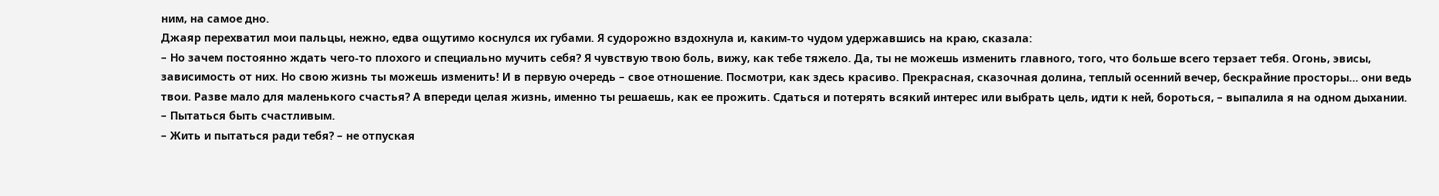ним, на самое дно.
Джаяр перехватил мои пальцы, нежно, едва ощутимо коснулся их губами. Я судорожно вздохнула и, каким-то чудом удержавшись на краю, сказала:
– Но зачем постоянно ждать чего-то плохого и специально мучить себя? Я чувствую твою боль, вижу, как тебе тяжело. Да, ты не можешь изменить главного, того, что больше всего терзает тебя. Огонь, эвисы, зависимость от них. Но свою жизнь ты можешь изменить! И в первую очередь – свое отношение. Посмотри, как здесь красиво. Прекрасная, сказочная долина, теплый осенний вечер, бескрайние просторы… они ведь твои. Разве мало для маленького счастья? А впереди целая жизнь, именно ты решаешь, как ее прожить. Сдаться и потерять всякий интерес или выбрать цель, идти к ней, бороться, – выпалила я на одном дыхании. – Пытаться быть счастливым.
– Жить и пытаться ради тебя? – не отпуская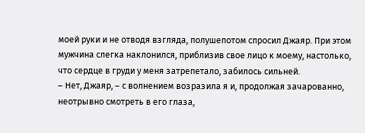моей руки и не отводя взгляда, полушепотом спросил Джаяр. При этом мужчина слегка наклонился, приблизив свое лицо к моему, настолько, что сердце в груди у меня затрепетало, забилось сильней.
– Нет, Джаяр, – с волнением возразила я и, продолжая зачарованно, неотрывно смотреть в его глаза,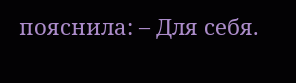пояснила: – Для себя.